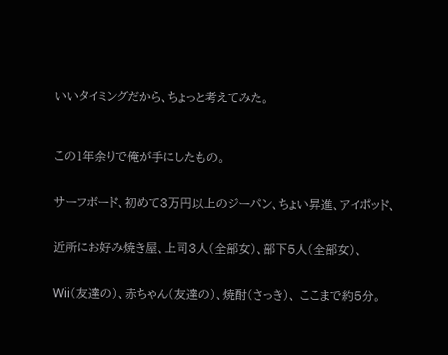いいタイミングだから、ちょっと考えてみた。



この1年余りで俺が手にしたもの。


サーフボード、初めて3万円以上のジーパン、ちょい昇進、アイポッド、


近所にお好み焼き屋、上司3人(全部女)、部下5人(全部女)、


Wii(友達の)、赤ちゃん(友達の)、焼酎(さっき)、 ここまで約5分。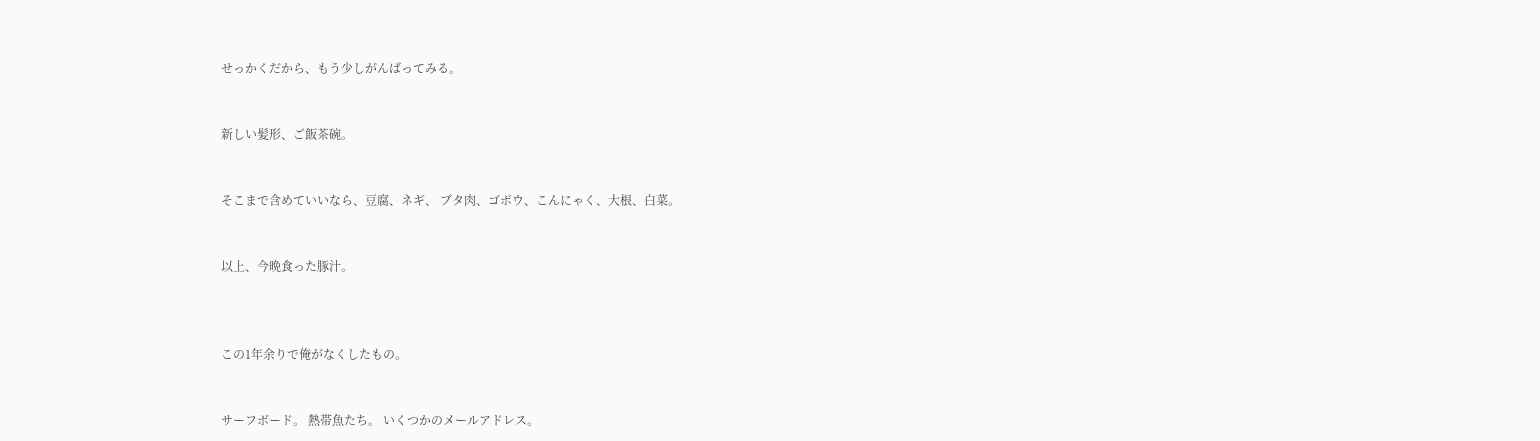せっかくだから、もう少しがんばってみる。


新しい髪形、ご飯茶碗。


そこまで含めていいなら、豆腐、ネギ、 ブタ肉、ゴボウ、こんにゃく、大根、白菜。


以上、今晩食った豚汁。



この1年余りで俺がなくしたもの。


サーフボード。 熱帯魚たち。 いくつかのメールアドレス。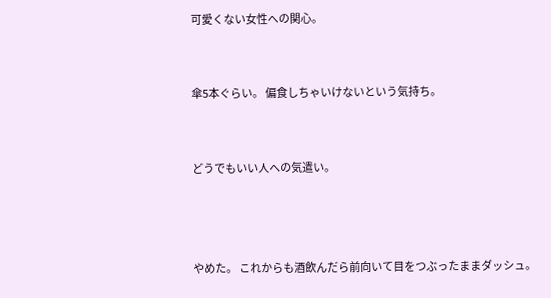可愛くない女性への関心。


傘5本ぐらい。 偏食しちゃいけないという気持ち。


どうでもいい人への気遣い。



やめた。 これからも酒飲んだら前向いて目をつぶったままダッシュ。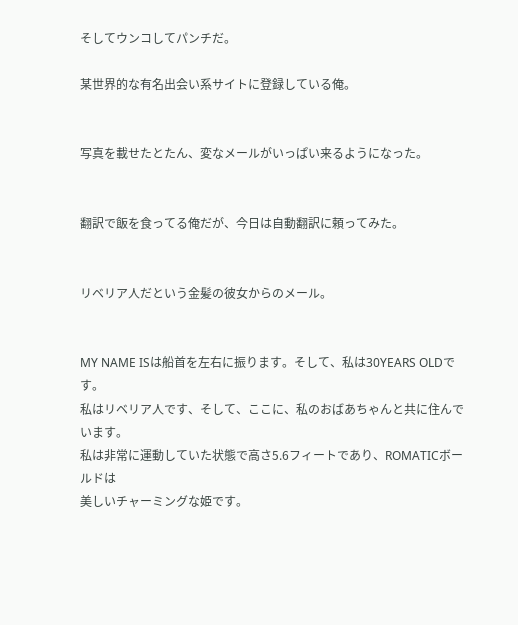そしてウンコしてパンチだ。

某世界的な有名出会い系サイトに登録している俺。


写真を載せたとたん、変なメールがいっぱい来るようになった。


翻訳で飯を食ってる俺だが、今日は自動翻訳に頼ってみた。


リベリア人だという金髪の彼女からのメール。


MY NAME ISは船首を左右に振ります。そして、私は30YEARS OLDです。
私はリベリア人です、そして、ここに、私のおばあちゃんと共に住んでいます。
私は非常に運動していた状態で高さ5.6フィートであり、ROMATICボールドは
美しいチャーミングな姫です。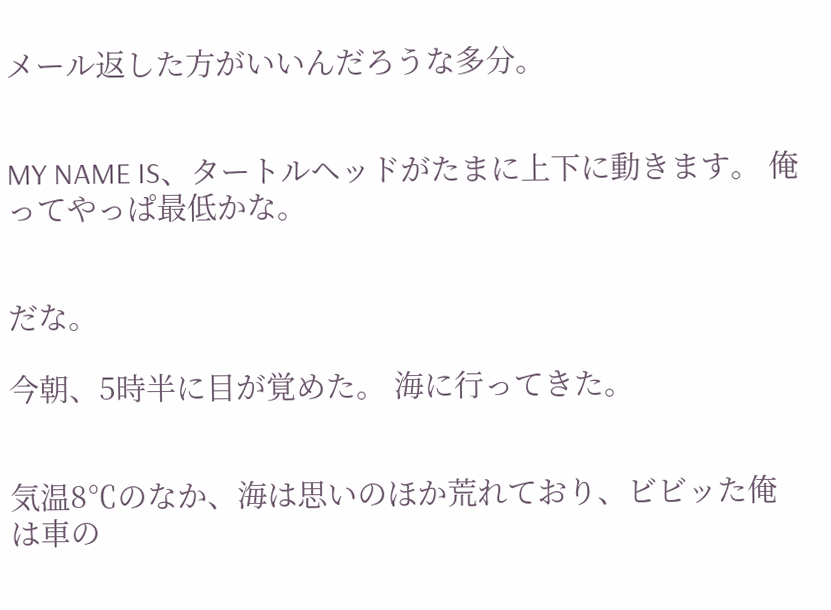メール返した方がいいんだろうな多分。


MY NAME IS、タートルヘッドがたまに上下に動きます。 俺ってやっぱ最低かな。


だな。

今朝、5時半に目が覚めた。 海に行ってきた。


気温8℃のなか、海は思いのほか荒れており、ビビッた俺は車の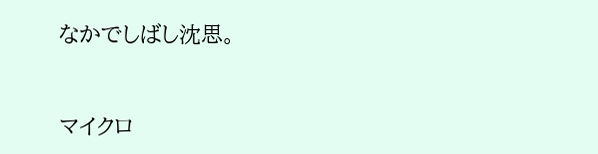なかでしばし沈思。


マイクロ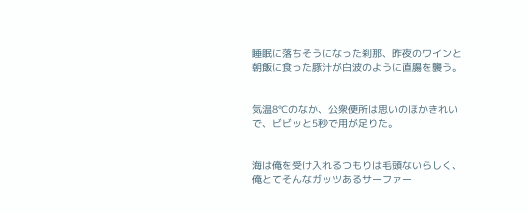睡眠に落ちそうになった刹那、昨夜のワインと朝飯に食った豚汁が白波のように直腸を襲う。


気温8℃のなか、公衆便所は思いのほかきれいで、ビビッと5秒で用が足りた。


海は俺を受け入れるつもりは毛頭ないらしく、俺とてそんなガッツあるサーファー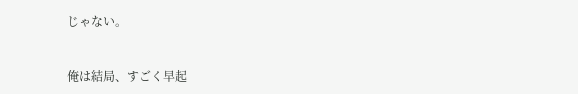じゃない。


俺は結局、すごく早起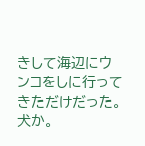きして海辺にウンコをしに行ってきただけだった。 犬か。